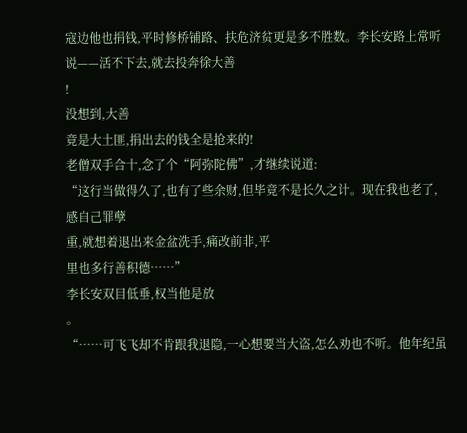寇边他也捐钱,平时修桥铺路、扶危济贫更是多不胜数。李长安路上常听
说——活不下去,就去投奔徐大善
!
没想到,大善
竟是大土匪,捐出去的钱全是抢来的!
老僧双手合十,念了个“阿弥陀佛”,才继续说道:
“这行当做得久了,也有了些余财,但毕竟不是长久之计。现在我也老了,
感自己罪孽
重,就想着退出来金盆洗手,痛改前非,平
里也多行善积德……”
李长安双目低垂,权当他是放
。
“……可飞飞却不肯跟我退隐,一心想要当大盗,怎么劝也不听。他年纪虽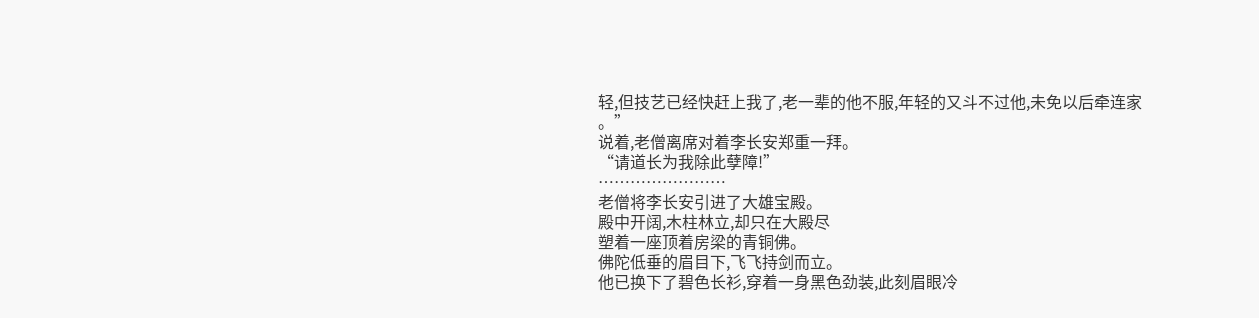轻,但技艺已经快赶上我了,老一辈的他不服,年轻的又斗不过他,未免以后牵连家
。”
说着,老僧离席对着李长安郑重一拜。
“请道长为我除此孽障!”
……………………
老僧将李长安引进了大雄宝殿。
殿中开阔,木柱林立,却只在大殿尽
塑着一座顶着房梁的青铜佛。
佛陀低垂的眉目下,飞飞持剑而立。
他已换下了碧色长衫,穿着一身黑色劲装,此刻眉眼冷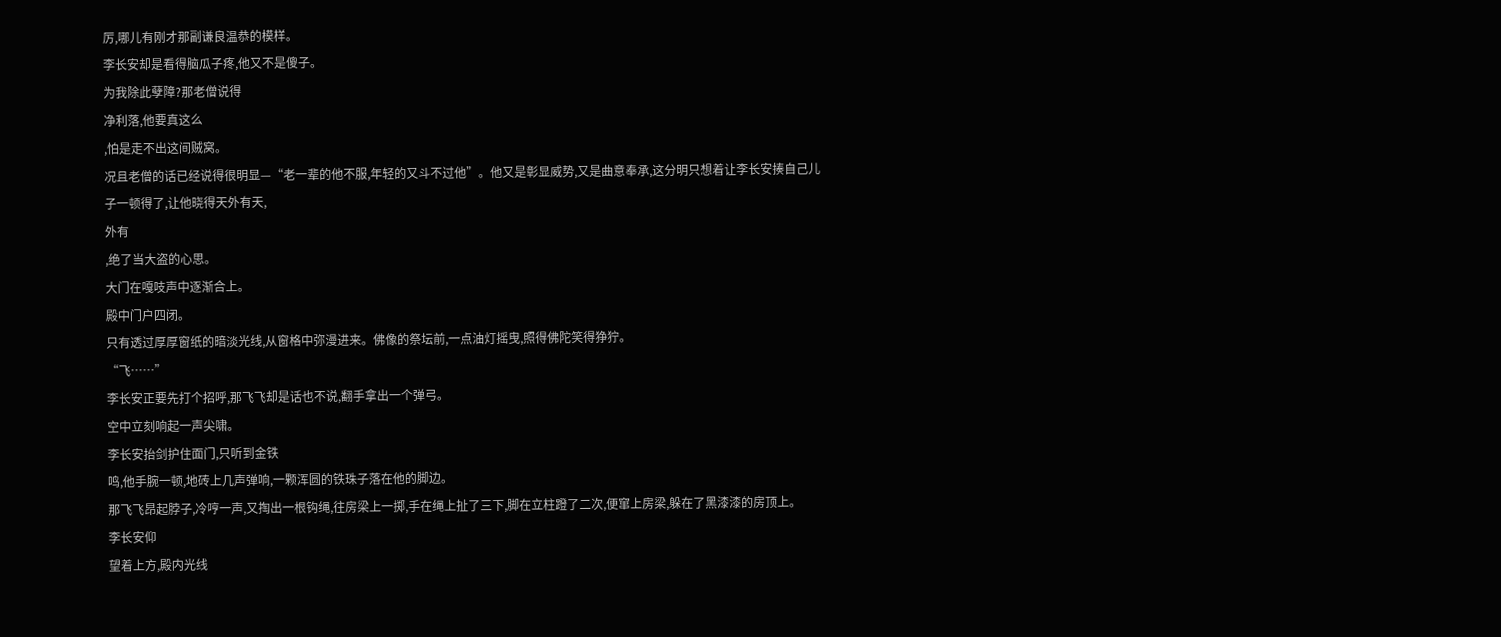厉,哪儿有刚才那副谦良温恭的模样。
李长安却是看得脑瓜子疼,他又不是傻子。
为我除此孽障?那老僧说得
净利落,他要真这么
,怕是走不出这间贼窝。
况且老僧的话已经说得很明显—“老一辈的他不服,年轻的又斗不过他”。他又是彰显威势,又是曲意奉承,这分明只想着让李长安揍自己儿子一顿得了,让他晓得天外有天,
外有
,绝了当大盗的心思。
大门在嘎吱声中逐渐合上。
殿中门户四闭。
只有透过厚厚窗纸的暗淡光线,从窗格中弥漫进来。佛像的祭坛前,一点油灯摇曳,照得佛陀笑得狰狞。
“飞……”
李长安正要先打个招呼,那飞飞却是话也不说,翻手拿出一个弹弓。
空中立刻响起一声尖啸。
李长安抬剑护住面门,只听到金铁
鸣,他手腕一顿,地砖上几声弹响,一颗浑圆的铁珠子落在他的脚边。
那飞飞昂起脖子,冷哼一声,又掏出一根钩绳,往房梁上一掷,手在绳上扯了三下,脚在立柱蹬了二次,便窜上房梁,躲在了黑漆漆的房顶上。
李长安仰
望着上方,殿内光线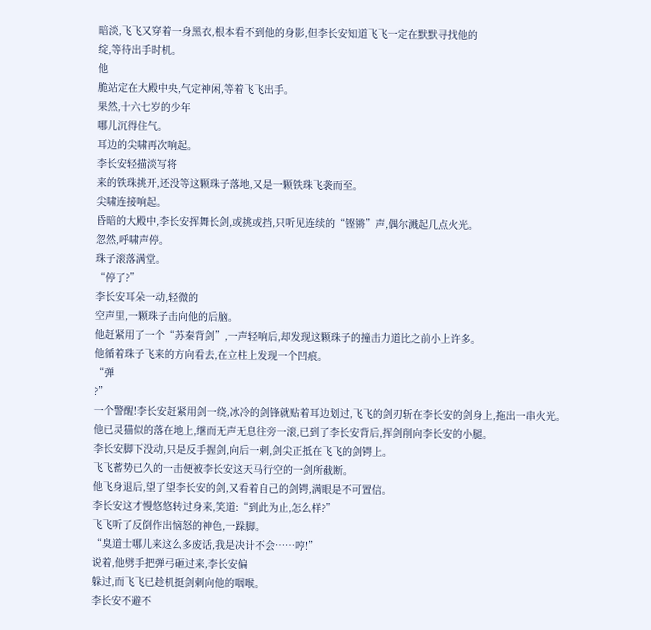暗淡,飞飞又穿着一身黑衣,根本看不到他的身影,但李长安知道飞飞一定在默默寻找他的
绽,等待出手时机。
他
脆站定在大殿中央,气定神闲,等着飞飞出手。
果然,十六七岁的少年
哪儿沉得住气。
耳边的尖啸再次响起。
李长安轻描淡写将
来的铁珠挑开,还没等这颗珠子落地,又是一颗铁珠飞袭而至。
尖啸连接响起。
昏暗的大殿中,李长安挥舞长剑,或挑或挡,只听见连续的“铿锵”声,偶尔溅起几点火光。
忽然,呼啸声停。
珠子滚落满堂。
“停了?”
李长安耳朵一动,轻微的
空声里,一颗珠子击向他的后脑。
他赶紧用了一个“苏秦背剑”,一声轻响后,却发现这颗珠子的撞击力道比之前小上许多。
他循着珠子飞来的方向看去,在立柱上发现一个凹痕。
“弹
?”
一个警醒!李长安赶紧用剑一绕,冰冷的剑锋就贴着耳边划过,飞飞的剑刃斩在李长安的剑身上,拖出一串火光。
他已灵猫似的落在地上,继而无声无息往旁一滚,已到了李长安背后,挥剑削向李长安的小腿。
李长安脚下没动,只是反手握剑,向后一刺,剑尖正抵在飞飞的剑锷上。
飞飞蓄势已久的一击便被李长安这天马行空的一剑所截断。
他飞身退后,望了望李长安的剑,又看着自己的剑锷,满眼是不可置信。
李长安这才慢悠悠转过身来,笑道:“到此为止,怎么样?”
飞飞听了反倒作出恼怒的神色,一跺脚。
“臭道士哪儿来这么多废话,我是决计不会……哼!”
说着,他劈手把弹弓砸过来,李长安偏
躲过,而飞飞已趁机挺剑刺向他的咽喉。
李长安不避不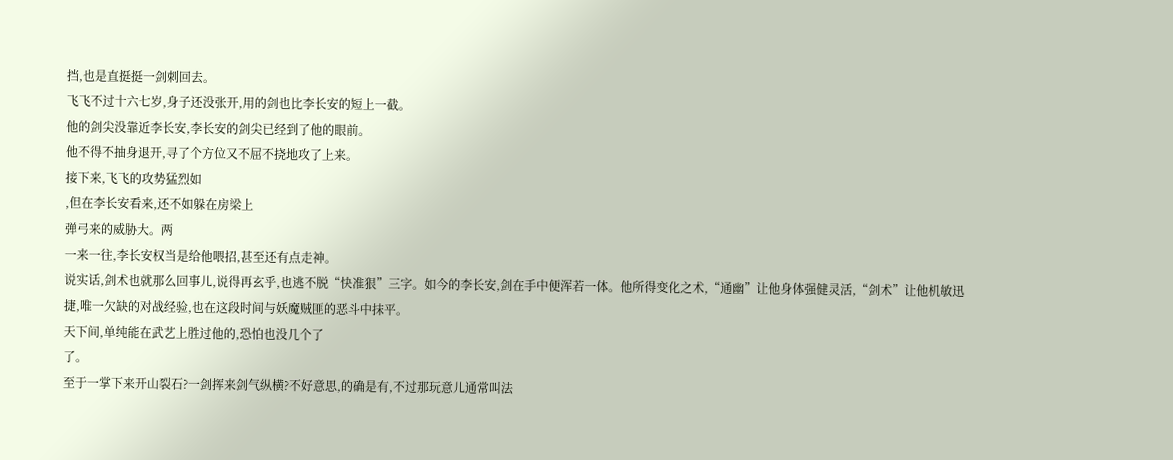挡,也是直挺挺一剑刺回去。
飞飞不过十六七岁,身子还没张开,用的剑也比李长安的短上一截。
他的剑尖没靠近李长安,李长安的剑尖已经到了他的眼前。
他不得不抽身退开,寻了个方位又不屈不挠地攻了上来。
接下来,飞飞的攻势猛烈如
,但在李长安看来,还不如躲在房梁上
弹弓来的威胁大。两
一来一往,李长安权当是给他喂招,甚至还有点走神。
说实话,剑术也就那么回事儿,说得再玄乎,也逃不脱“快准狠”三字。如今的李长安,剑在手中便浑若一体。他所得变化之术,“通幽”让他身体强健灵活,“剑术”让他机敏迅捷,唯一欠缺的对战经验,也在这段时间与妖魔贼匪的恶斗中抹平。
天下间,单纯能在武艺上胜过他的,恐怕也没几个了
了。
至于一掌下来开山裂石?一剑挥来剑气纵横?不好意思,的确是有,不过那玩意儿通常叫法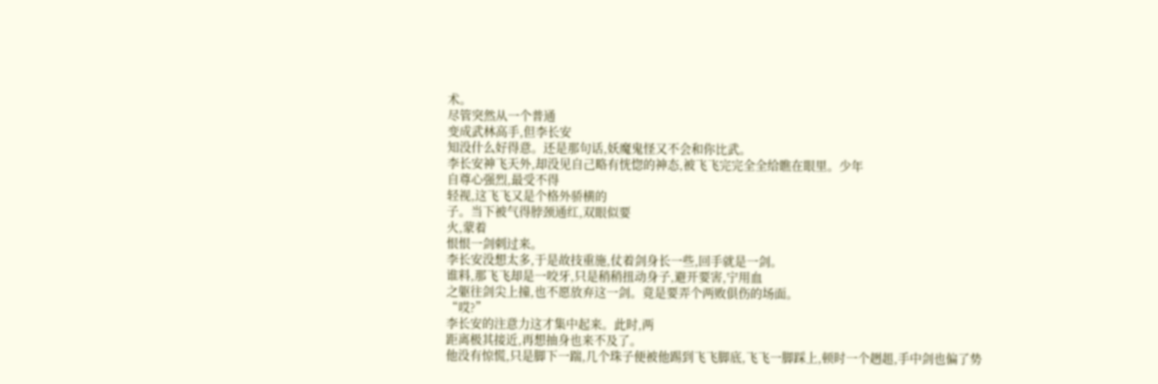术。
尽管突然从一个普通
变成武林高手,但李长安
知没什么好得意。还是那句话,妖魔鬼怪又不会和你比武。
李长安神飞天外,却没见自己略有恍惚的神态,被飞飞完完全全给瞧在眼里。少年
自尊心强烈,最受不得
轻视,这飞飞又是个格外骄横的
子。当下被气得脖颈通红,双眼似要
火,蒙着
恨恨一剑刺过来。
李长安没想太多,于是故技重施,仗着剑身长一些,回手就是一剑。
谁料,那飞飞却是一咬牙,只是稍稍扭动身子,避开要害,宁用血
之躯往剑尖上撞,也不愿放弃这一剑。竟是要弄个两败俱伤的场面。
“哎?”
李长安的注意力这才集中起来。此时,两
距离极其接近,再想抽身也来不及了。
他没有惊慌,只是脚下一踹,几个珠子便被他踢到飞飞脚底,飞飞一脚踩上,顿时一个趔趄,手中剑也偏了势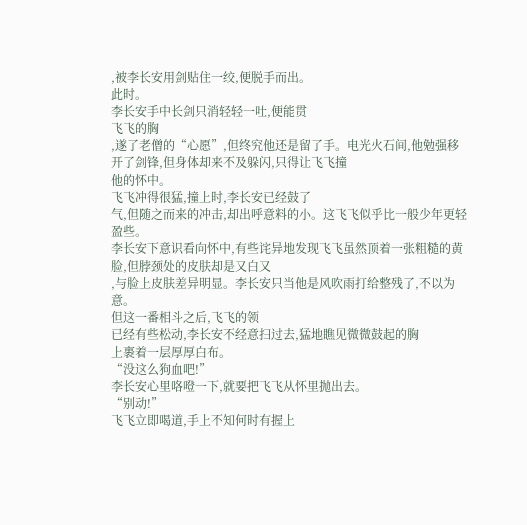,被李长安用剑贴住一绞,便脱手而出。
此时。
李长安手中长剑只消轻轻一吐,便能贯
飞飞的胸
,遂了老僧的“心愿”,但终究他还是留了手。电光火石间,他勉强移开了剑锋,但身体却来不及躲闪,只得让飞飞撞
他的怀中。
飞飞冲得很猛,撞上时,李长安已经鼓了
气,但随之而来的冲击,却出呼意料的小。这飞飞似乎比一般少年更轻盈些。
李长安下意识看向怀中,有些诧异地发现飞飞虽然顶着一张粗糙的黄脸,但脖颈处的皮肤却是又白又
,与脸上皮肤差异明显。李长安只当他是风吹雨打给整残了,不以为意。
但这一番相斗之后,飞飞的领
已经有些松动,李长安不经意扫过去,猛地瞧见微微鼓起的胸
上裹着一层厚厚白布。
“没这么狗血吧!”
李长安心里咯噔一下,就要把飞飞从怀里抛出去。
“别动!”
飞飞立即喝道,手上不知何时有握上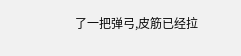了一把弹弓,皮筋已经拉